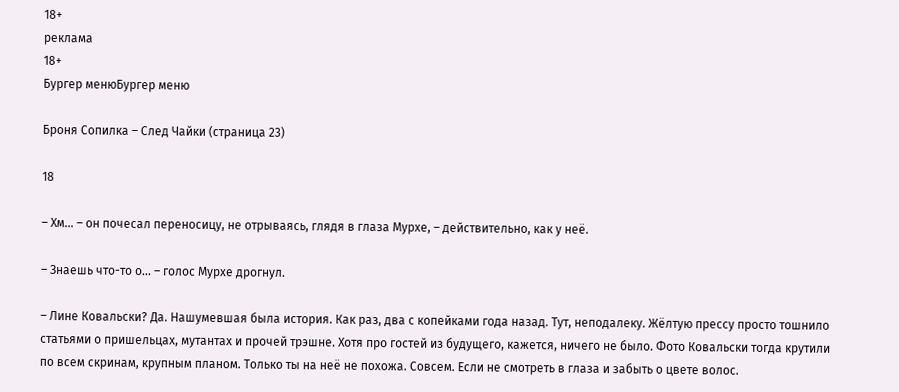18+
реклама
18+
Бургер менюБургер меню

Броня Сопилка – След Чайки (страница 23)

18

– Хм… – он почесал переносицу, не отрываясь, глядя в глаза Мурхе, – действительно, как у неё.

– Знаешь что-то о… – голос Мурхе дрогнул.

– Лине Ковальски? Да. Нашумевшая была история. Как раз, два с копейками года назад. Тут, неподалеку. Жёлтую прессу просто тошнило статьями о пришельцах, мутантах и прочей трэшне. Хотя про гостей из будущего, кажется, ничего не было. Фото Ковальски тогда крутили по всем скринам, крупным планом. Только ты на неё не похожа. Совсем. Если не смотреть в глаза и забыть о цвете волос.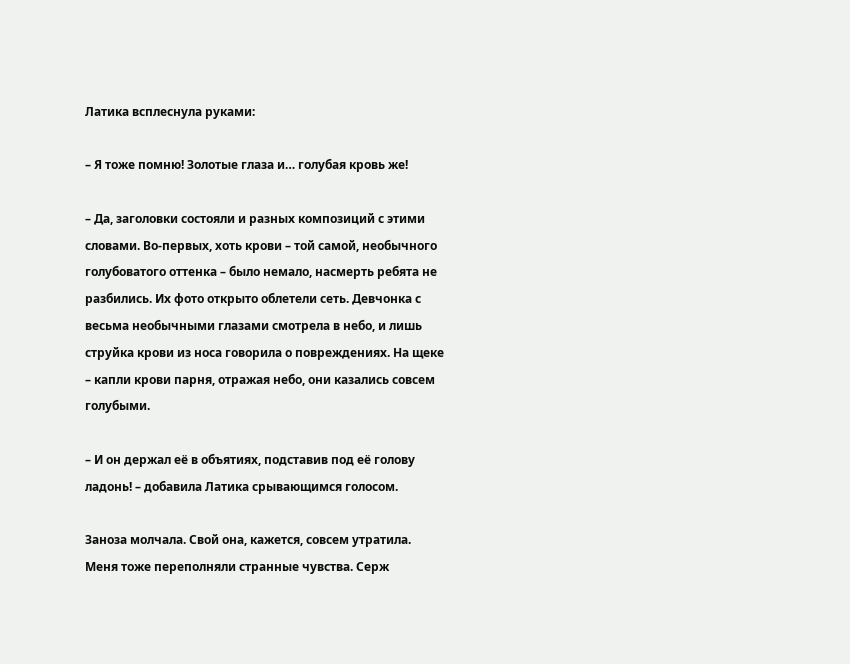Латика всплеснула руками:

– Я тоже помню! Золотые глаза и… голубая кровь же!

– Да, заголовки состояли и разных композиций с этими словами. Во-первых, хоть крови – той самой, необычного голубоватого оттенка – было немало, насмерть ребята не разбились. Их фото открыто облетели сеть. Девчонка с весьма необычными глазами смотрела в небо, и лишь струйка крови из носа говорила о повреждениях. На щеке – капли крови парня, отражая небо, они казались совсем голубыми.

– И он держал её в объятиях, подставив под её голову ладонь! – добавила Латика срывающимся голосом.

Заноза молчала. Свой она, кажется, совсем утратила. Меня тоже переполняли странные чувства. Серж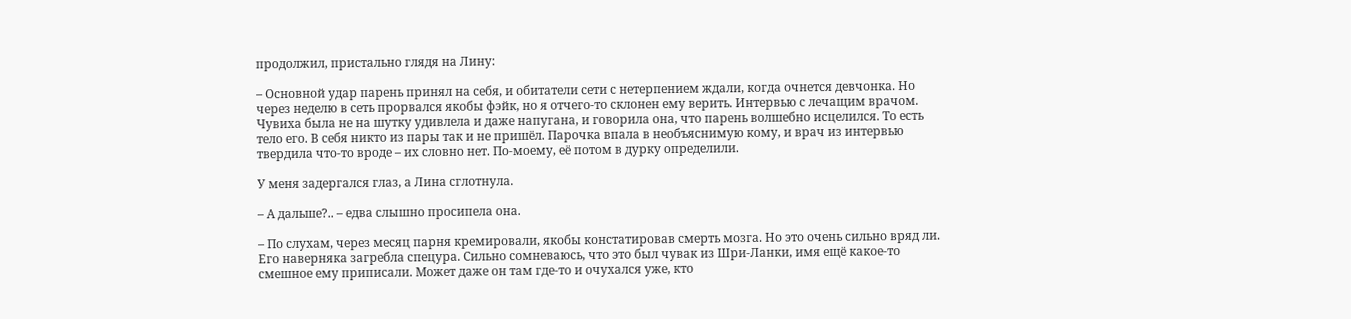продолжил, пристально глядя на Лину:

– Основной удар парень принял на себя, и обитатели сети с нетерпением ждали, когда очнется девчонка. Но через неделю в сеть прорвался якобы фэйк, но я отчего-то склонен ему верить. Интервью с лечащим врачом. Чувиха была не на шутку удивлела и даже напугана, и говорила она, что парень волшебно исцелился. То есть тело его. В себя никто из пары так и не пришёл. Парочка впала в необъяснимую кому, и врач из интервью твердила что-то вроде – их словно нет. По-моему, её потом в дурку определили.

У меня задергался глаз, а Лина сглотнула.

– А дальше?.. – едва слышно просипела она.

– По слухам, через месяц парня кремировали, якобы констатировав смерть мозга. Но это очень сильно вряд ли. Его наверняка загребла спецура. Сильно сомневаюсь, что это был чувак из Шри-Ланки, имя ещё какое-то смешное ему приписали. Может даже он там где-то и очухался уже, кто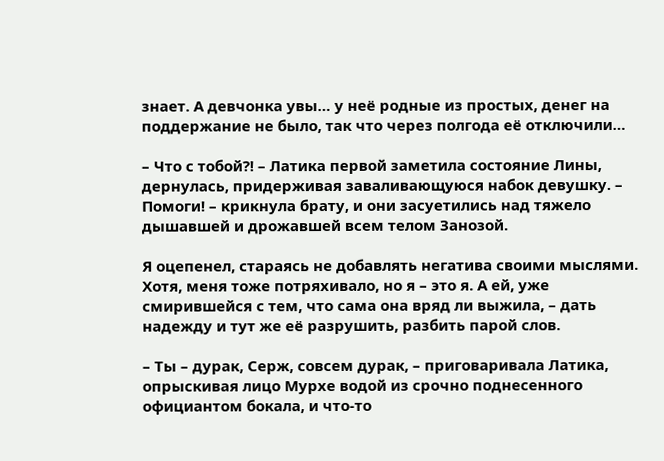знает. А девчонка увы… у неё родные из простых, денег на поддержание не было, так что через полгода её отключили…

– Что с тобой?! – Латика первой заметила состояние Лины, дернулась, придерживая заваливающуюся набок девушку. – Помоги! – крикнула брату, и они засуетились над тяжело дышавшей и дрожавшей всем телом Занозой.

Я оцепенел, стараясь не добавлять негатива своими мыслями. Хотя, меня тоже потряхивало, но я – это я. А ей, уже смирившейся с тем, что сама она вряд ли выжила, – дать надежду и тут же её разрушить, разбить парой слов.

– Ты – дурак, Серж, совсем дурак, – приговаривала Латика, опрыскивая лицо Мурхе водой из срочно поднесенного официантом бокала, и что-то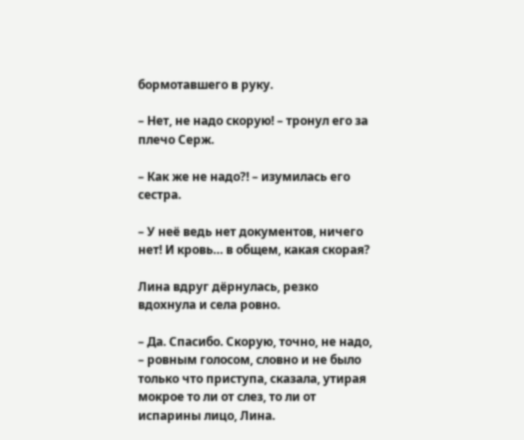бормотавшего в руку.

– Нет, не надо скорую! – тронул его за плечо Серж.

– Как же не надо?! – изумилась его сестра.

– У неё ведь нет документов, ничего нет! И кровь… в общем, какая скорая?

Лина вдруг дёрнулась, резко вдохнула и села ровно.

– Да. Спасибо. Скорую, точно, не надо, – ровным голосом, словно и не было только что приступа, сказала, утирая мокрое то ли от слез, то ли от испарины лицо, Лина.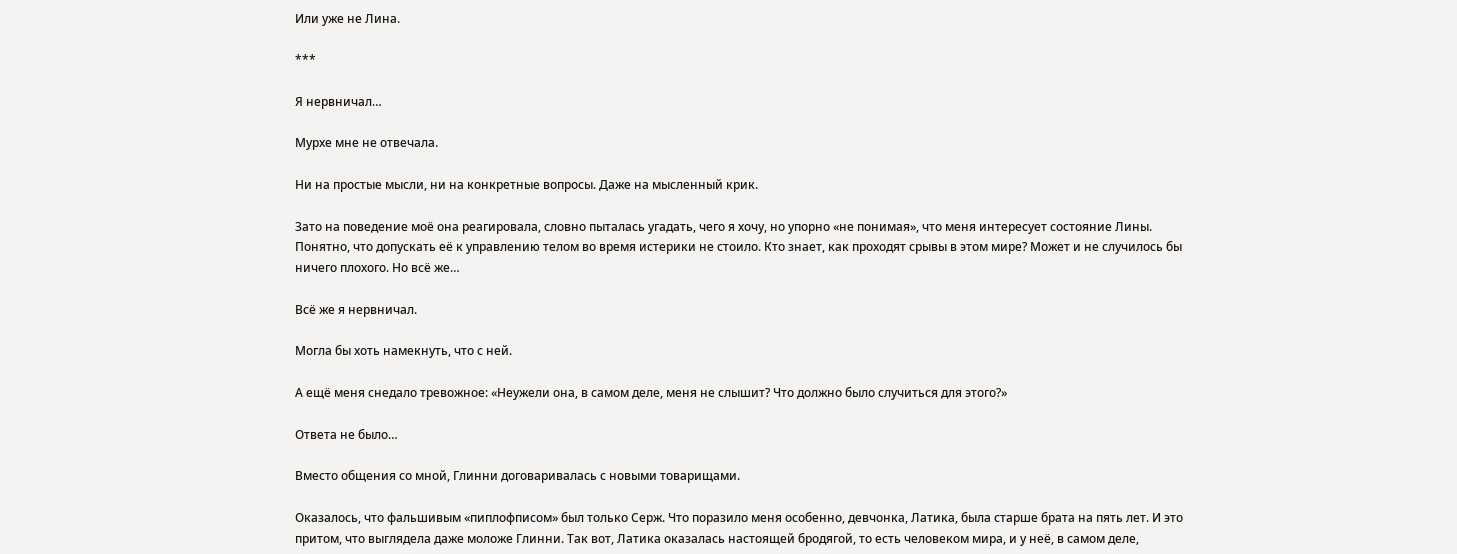Или уже не Лина.

***

Я нервничал…

Мурхе мне не отвечала.

Ни на простые мысли, ни на конкретные вопросы. Даже на мысленный крик.

Зато на поведение моё она реагировала, словно пыталась угадать, чего я хочу, но упорно «не понимая», что меня интересует состояние Лины. Понятно, что допускать её к управлению телом во время истерики не стоило. Кто знает, как проходят срывы в этом мире? Может и не случилось бы ничего плохого. Но всё же…

Всё же я нервничал.

Могла бы хоть намекнуть, что с ней.

А ещё меня снедало тревожное: «Неужели она, в самом деле, меня не слышит? Что должно было случиться для этого?»

Ответа не было…

Вместо общения со мной, Глинни договаривалась с новыми товарищами.

Оказалось, что фальшивым «пиплофписом» был только Серж. Что поразило меня особенно, девчонка, Латика, была старше брата на пять лет. И это притом, что выглядела даже моложе Глинни. Так вот, Латика оказалась настоящей бродягой, то есть человеком мира, и у неё, в самом деле,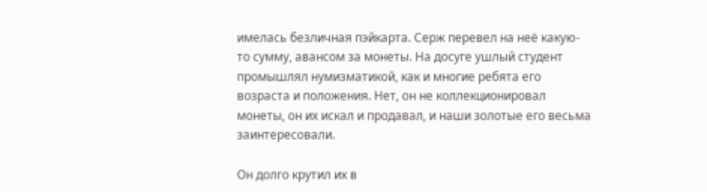имелась безличная пэйкарта. Серж перевел на неё какую-то сумму, авансом за монеты. На досуге ушлый студент промышлял нумизматикой, как и многие ребята его возраста и положения. Нет, он не коллекционировал монеты, он их искал и продавал, и наши золотые его весьма заинтересовали.

Он долго крутил их в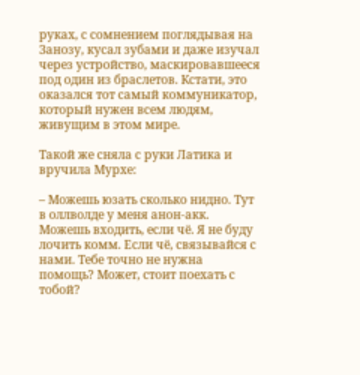руках, с сомнением поглядывая на Занозу, кусал зубами и даже изучал через устройство, маскировавшееся под один из браслетов. Кстати, это оказался тот самый коммуникатор, который нужен всем людям, живущим в этом мире.

Такой же сняла с руки Латика и вручила Мурхе:

– Можешь юзать сколько нидно. Тут в оллволде у меня анон-акк. Можешь входить, если чё. Я не буду лочить комм. Если чё, связывайся с нами. Тебе точно не нужна помощь? Может, стоит поехать с тобой?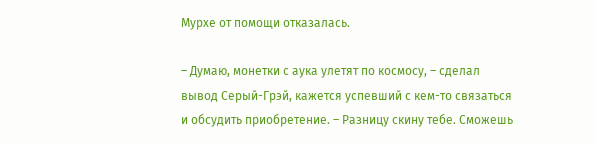Мурхе от помощи отказалась.

– Думаю, монетки с аука улетят по космосу, – сделал вывод Серый-Грэй, кажется успевший с кем-то связаться и обсудить приобретение. – Разницу скину тебе. Сможешь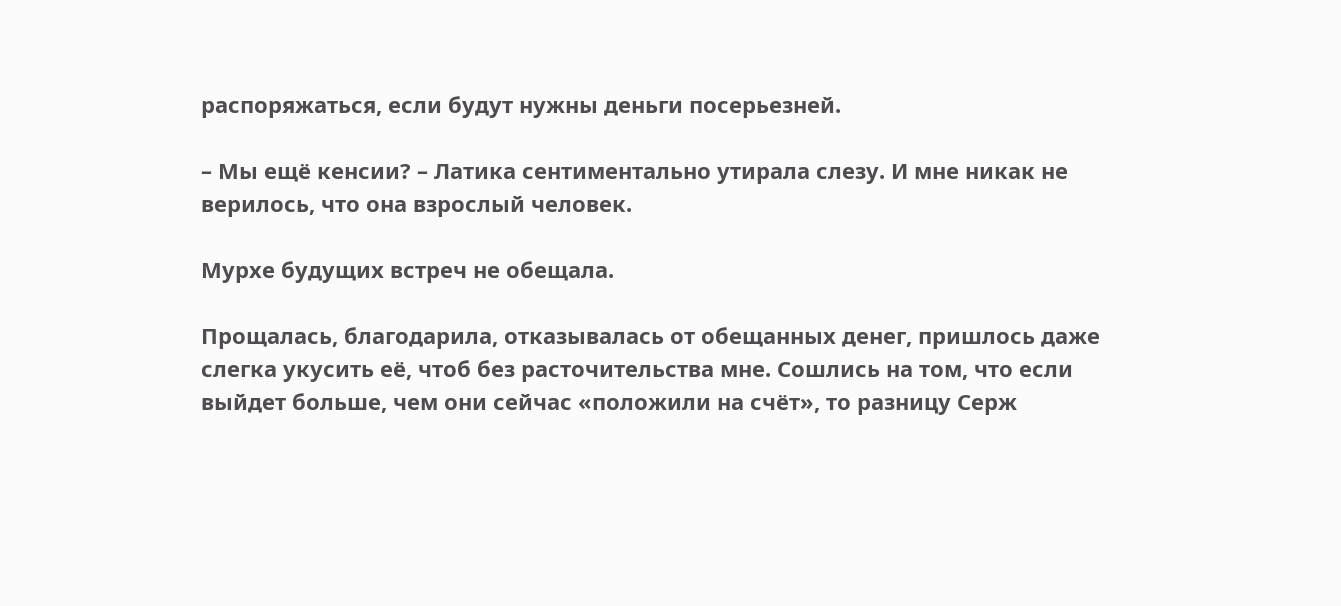распоряжаться, если будут нужны деньги посерьезней.

– Мы ещё кенсии? – Латика сентиментально утирала слезу. И мне никак не верилось, что она взрослый человек.

Мурхе будущих встреч не обещала.

Прощалась, благодарила, отказывалась от обещанных денег, пришлось даже слегка укусить её, чтоб без расточительства мне. Сошлись на том, что если выйдет больше, чем они сейчас «положили на счёт», то разницу Серж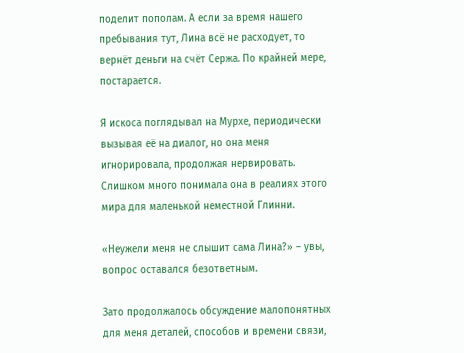поделит пополам. А если за время нашего пребывания тут, Лина всё не расходует, то вернёт деньги на счёт Сержа. По крайней мере, постарается.

Я искоса поглядывал на Мурхе, периодически вызывая её на диалог, но она меня игнорировала, продолжая нервировать. Слишком много понимала она в реалиях этого мира для маленькой неместной Глинни.

«Неужели меня не слышит сама Лина?» – увы, вопрос оставался безответным.

Зато продолжалось обсуждение малопонятных для меня деталей, способов и времени связи,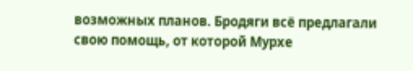возможных планов. Бродяги всё предлагали свою помощь, от которой Мурхе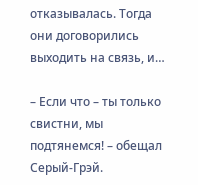отказывалась. Тогда они договорились выходить на связь, и…

– Если что – ты только свистни, мы подтянемся! – обещал Серый-Грэй.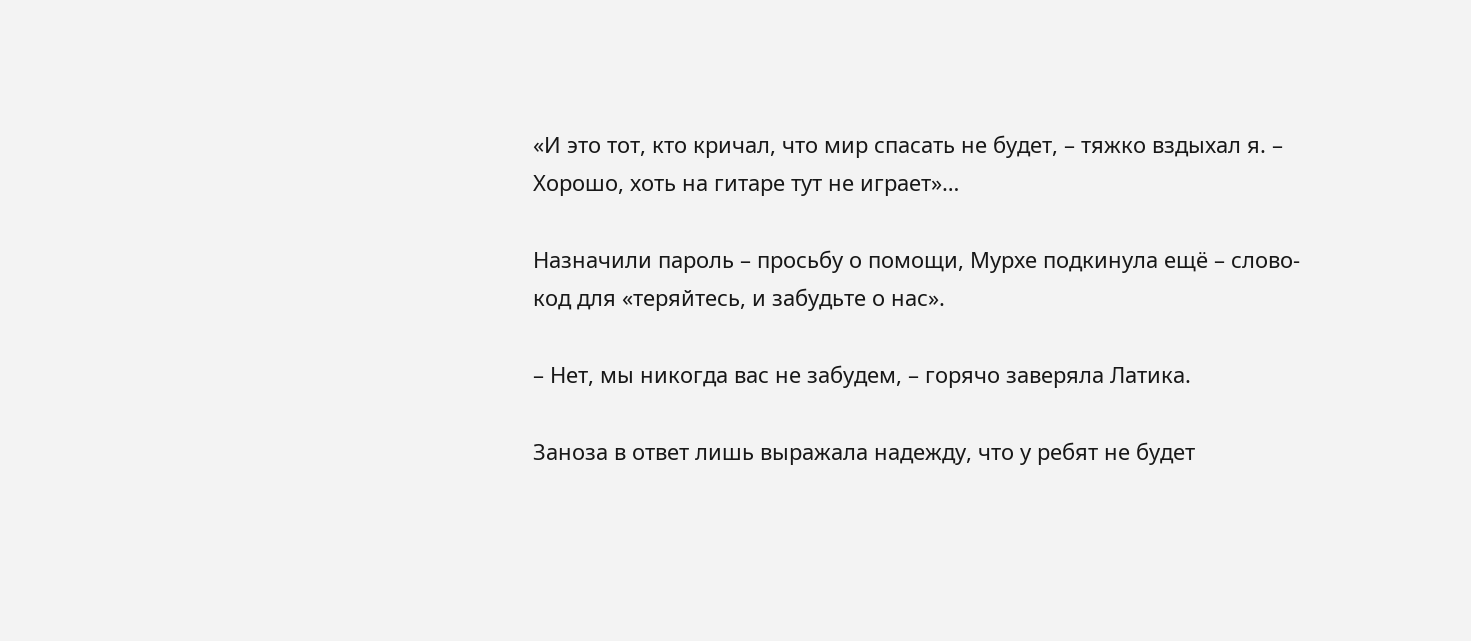«И это тот, кто кричал, что мир спасать не будет, – тяжко вздыхал я. – Хорошо, хоть на гитаре тут не играет»…

Назначили пароль – просьбу о помощи, Мурхе подкинула ещё – слово-код для «теряйтесь, и забудьте о нас».

– Нет, мы никогда вас не забудем, – горячо заверяла Латика.

Заноза в ответ лишь выражала надежду, что у ребят не будет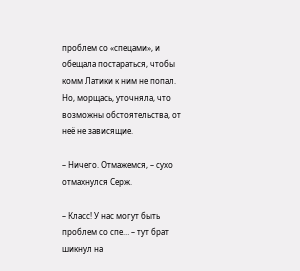проблем со «спецами», и обещала постараться, чтобы комм Латики к ним не попал. Но, морщась, уточняла, что возможны обстоятельства, от неё не зависящие.

– Ничего. Отмажемся, – сухо отмахнулся Серж.

– Класс! У нас могут быть проблем со спе… – тут брат шикнул на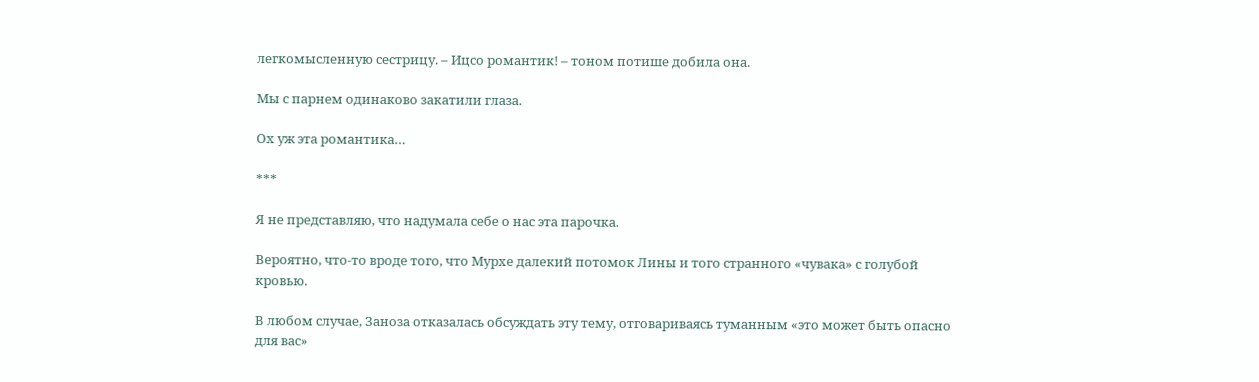легкомысленную сестрицу. – Ицсо романтик! – тоном потише добила она.

Мы с парнем одинаково закатили глаза.

Ох уж эта романтика…

***

Я не представляю, что надумала себе о нас эта парочка.

Вероятно, что-то вроде того, что Мурхе далекий потомок Лины и того странного «чувака» с голубой кровью.

В любом случае, Заноза отказалась обсуждать эту тему, отговариваясь туманным «это может быть опасно для вас»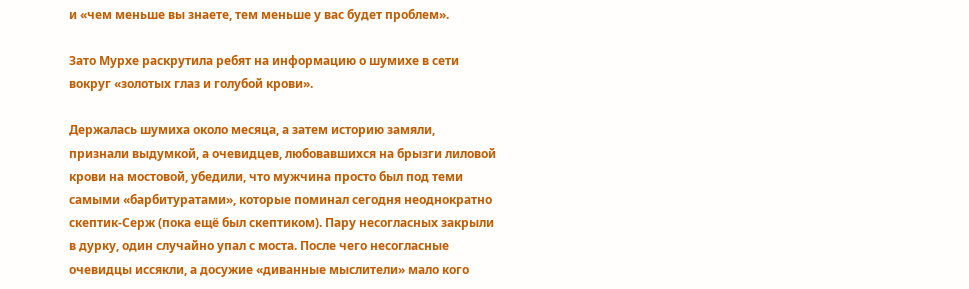и «чем меньше вы знаете, тем меньше у вас будет проблем».

Зато Мурхе раскрутила ребят на информацию о шумихе в сети вокруг «золотых глаз и голубой крови».

Держалась шумиха около месяца, а затем историю замяли, признали выдумкой, а очевидцев, любовавшихся на брызги лиловой крови на мостовой, убедили, что мужчина просто был под теми самыми «барбитуратами», которые поминал сегодня неоднократно скептик-Серж (пока ещё был скептиком). Пару несогласных закрыли в дурку, один случайно упал с моста. После чего несогласные очевидцы иссякли, а досужие «диванные мыслители» мало кого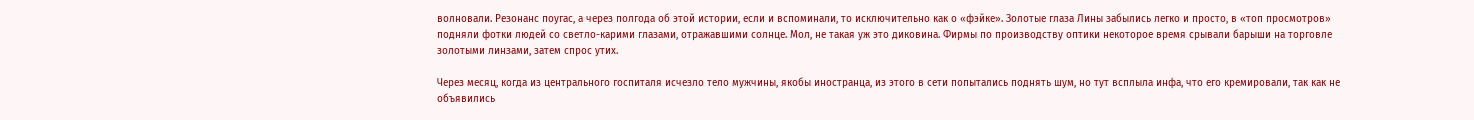волновали. Резонанс поугас, а через полгода об этой истории, если и вспоминали, то исключительно как о «фэйке». Золотые глаза Лины забылись легко и просто, в «топ просмотров» подняли фотки людей со светло-карими глазами, отражавшими солнце. Мол, не такая уж это диковина. Фирмы по производству оптики некоторое время срывали барыши на торговле золотыми линзами, затем спрос утих.

Через месяц, когда из центрального госпиталя исчезло тело мужчины, якобы иностранца, из этого в сети попытались поднять шум, но тут всплыла инфа, что его кремировали, так как не объявились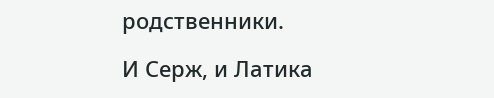родственники.

И Серж, и Латика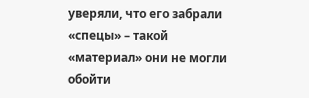уверяли, что его забрали «спецы» – такой «материал» они не могли обойти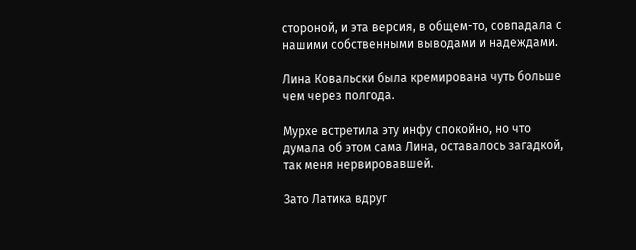стороной, и эта версия, в общем-то, совпадала с нашими собственными выводами и надеждами.

Лина Ковальски была кремирована чуть больше чем через полгода.

Мурхе встретила эту инфу спокойно, но что думала об этом сама Лина, оставалось загадкой, так меня нервировавшей.

Зато Латика вдруг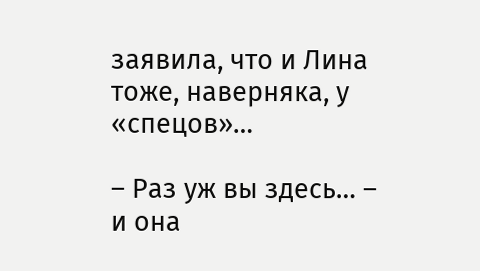заявила, что и Лина тоже, наверняка, у «спецов»…

– Раз уж вы здесь… – и она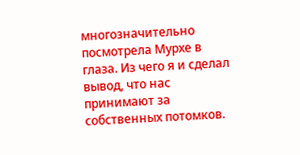многозначительно посмотрела Мурхе в глаза. Из чего я и сделал вывод, что нас принимают за собственных потомков.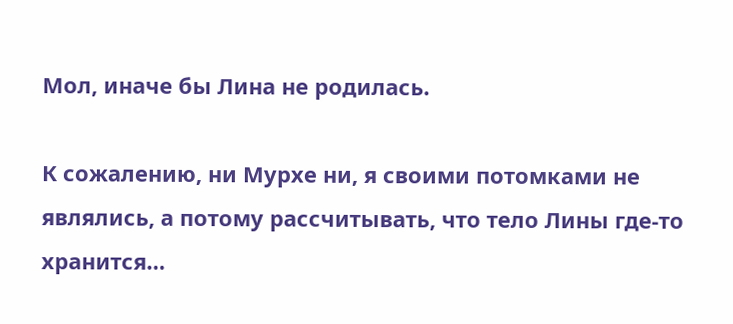Мол, иначе бы Лина не родилась.

К сожалению, ни Мурхе ни, я своими потомками не являлись, а потому рассчитывать, что тело Лины где-то хранится…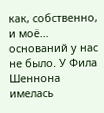как, собственно, и моё… оснований у нас не было. У Фила Шеннона имелась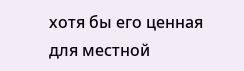хотя бы его ценная для местной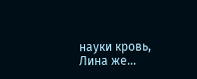науки кровь, Лина же…